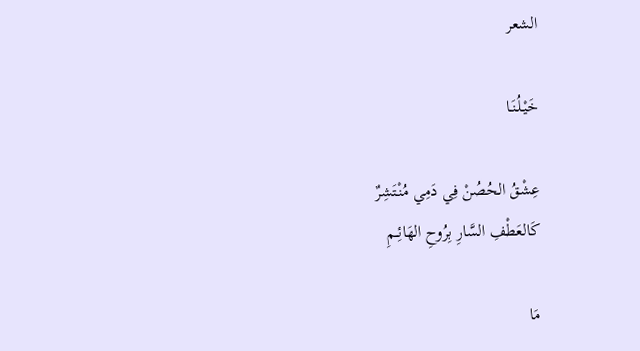الشعر

خَيْـلُـنَـا

عِشْقُ الحُصُنْ فِي دَمِي مُنْتَشِرٌ
كَالعَطْفِ السَّارِ بِرُوحِ الهَائِــمِ

مَا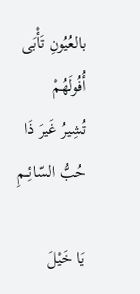بالعُيُونِ تَأْبَى أُفُولَهُمْ
تُشِيرُ غَيرَ ذَا حُبُّ السّائِــمِ

يَا خَيْلَ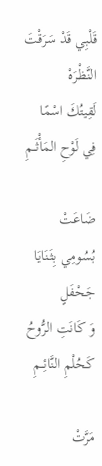قَلْبِي قَدْ سَرَقْتَ النَّظْرَهْ
لَقِيتُكَ اسْمًا فِي لَوْحِ المَأْثَــمِ

ضَاعَتْ بُسُومِي بِثَنَايَا جَحْفَلٍ
وَ كَانَتِ الرُّوحُ كَحُلْمِ النَّائِــمِ

مَرَّتْ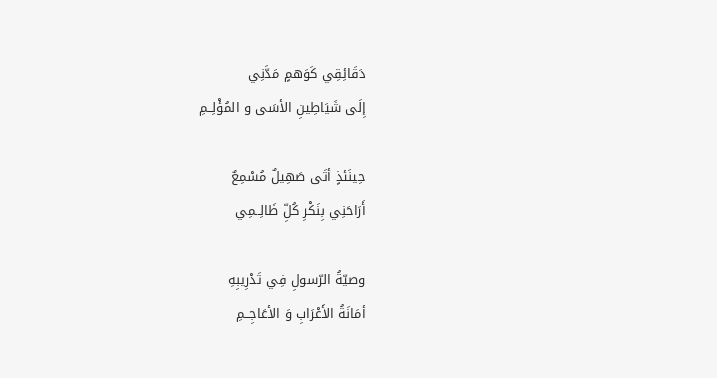دَقَائِقِي كَوَهمٍ مَدَّنِي
إِلَى شَيَاطِينِ الأسَى و المُؤْلِــمِ

حِينَئذٍ أتَى صَهِيلٌ مُسْمِعٌ
أَرَاحَنِي بِنَكْرِ كُلِّ ظَالِــمِي

وصيّةُ الرّسولِ فِي تَدْرِيبِهِ
أمَانَةُ الأَعْرَابِ وَ الأعَاجِــمِ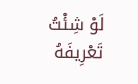لَوْ شِئْتُ تَعْرِيفَهُ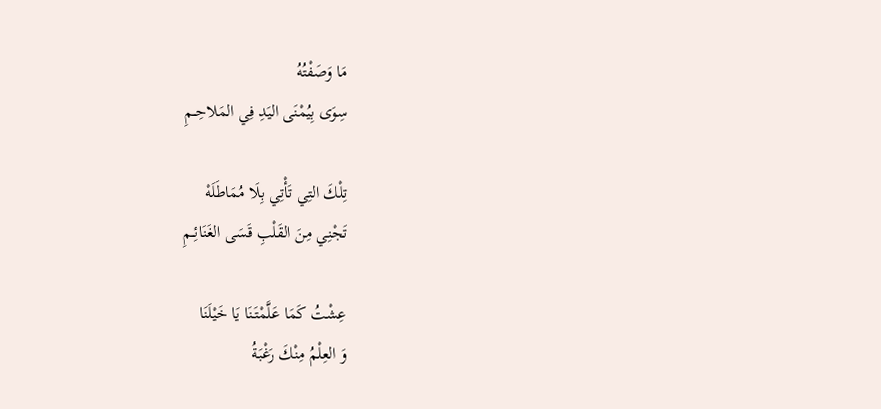مَا وَصَفْتُهُ
سِوَى بِيُمْنَى اليَدِ فِي المَلاحِــمِ

تِلْكَ التِي تَأْتِي بِلَا مُمَاطَلَهْ
تَجْنِي مِنَ القَلْبِ قَسَى الغَنَائِــمِ

عِشْتُ كَمَا عَلَّمْتَنَا يَا خَيْلَنَا
وَ العِلْمُ مِنْكَ رَغْبَةُ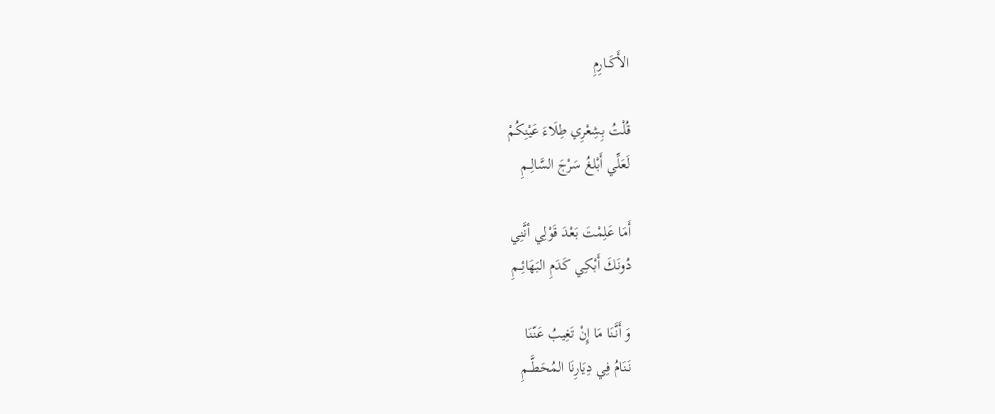الأَكَــارِمِ

قُلْتُ بِشِعْرِي طِلَاءَ عَيْنِكُمْ
لَعَلِّي أَبْلغُ سَرْجَ السَّالِــمِ

أَمَا عَلِمْتَ بَعْدَ قَوْلِي أنَّنِي
دُونَكَ أَبْكِي كَدَمِ البَهَائِــمِ

وَ أَنَّنَا مَا إِنْ تَغِيبُ عَنّنَا
نَنَامُ فِي دِيَارِنَا المُحَطَّــمِ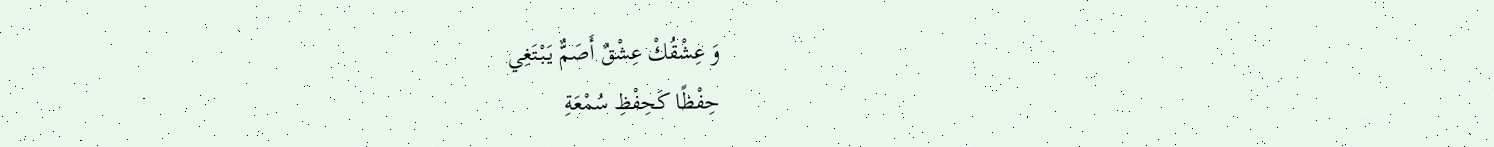وَ عِشْقُكْ عِشْقٌ أَصَمٌّ يَبْتَغِي
حِفْظًا كَحِفْظِ سُمْعَةِ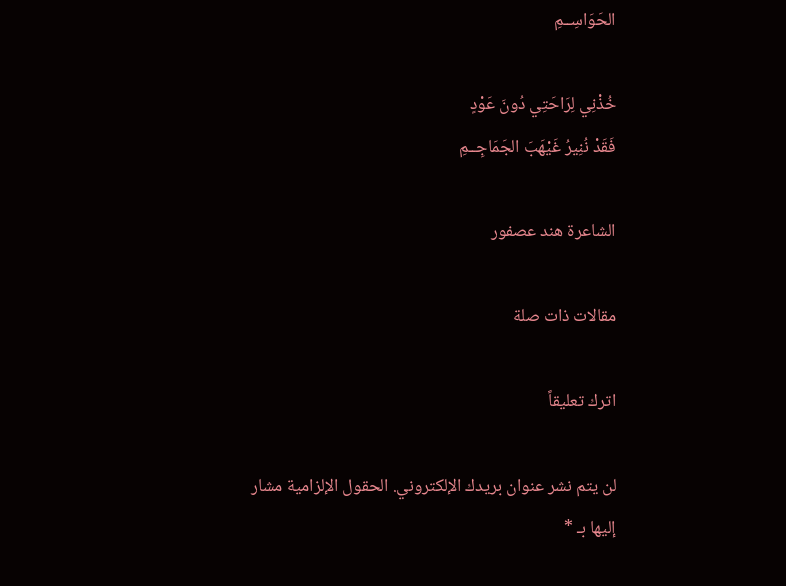الحَوَاسِــمِ

خُذْنِي لِرَاحَتِي دُونَ عَوْدٍ
فَقَدْ نُنِيرُ غَيْهَبَ الجَمَاجِــمِ

الشاعرة هند عصفور

مقالات ذات صلة

اترك تعليقاً

لن يتم نشر عنوان بريدك الإلكتروني. الحقول الإلزامية مشار إليها بـ *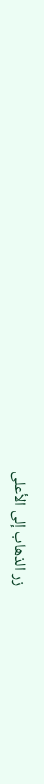زر الذهاب إلى الأعلى